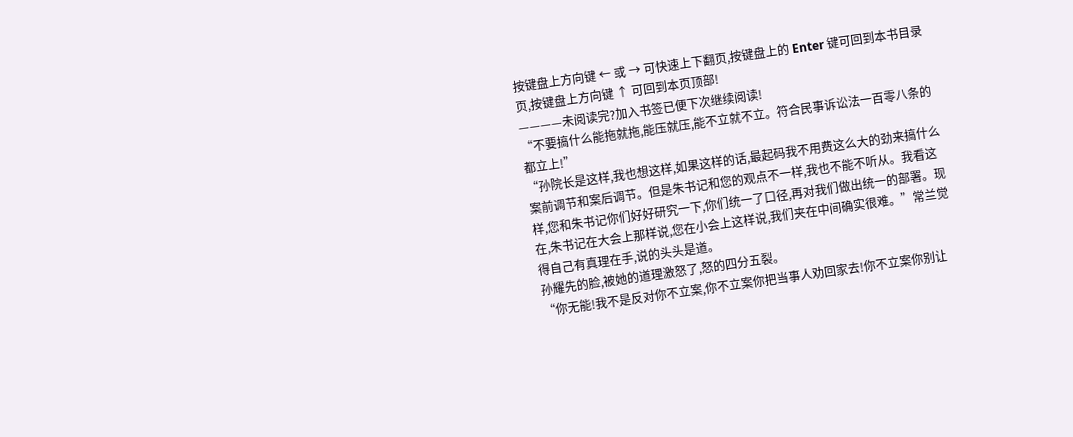按键盘上方向键 ← 或 → 可快速上下翻页,按键盘上的 Enter 键可回到本书目录页,按键盘上方向键 ↑ 可回到本页顶部!
————未阅读完?加入书签已便下次继续阅读!
“不要搞什么能拖就拖,能压就压,能不立就不立。符合民事诉讼法一百零八条的都立上!”
“孙院长是这样,我也想这样,如果这样的话,最起码我不用费这么大的劲来搞什么案前调节和案后调节。但是朱书记和您的观点不一样,我也不能不听从。我看这样,您和朱书记你们好好研究一下,你们统一了口径,再对我们做出统一的部署。现在,朱书记在大会上那样说,您在小会上这样说,我们夹在中间确实很难。”常兰觉得自己有真理在手,说的头头是道。
孙耀先的脸,被她的道理激怒了,怒的四分五裂。
“你无能!我不是反对你不立案,你不立案你把当事人劝回家去!你不立案你别让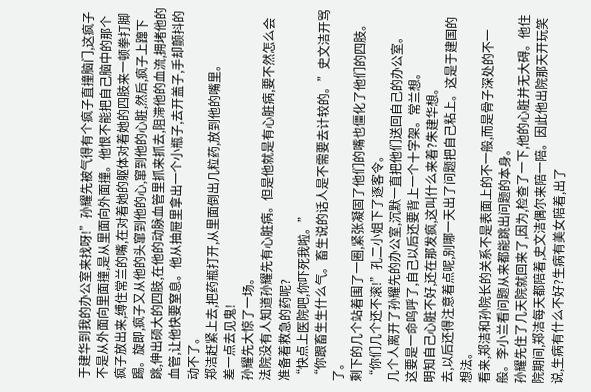于建华到我的办公室来找呀!”孙耀先被气得有个疯子直撞脑门,这疯子不是从外面向里面撞,是从里面向外面撞。他恨不能把自己脑中的那个疯子放出来,缚住常兰的嘴,在对着她的躯体对着她的四肢来一顿拳打脚踢。旋即,疯子又从他的头窜到他的心,窜到他的心脏,然后,疯子上蹿下跳,伸出硕大的四肢,在他的动脉血管里抓来抓去,阻滞他的血流,拥堵他的血管,让他快要窒息。他从抽屉里拿出一个小瓶子,去开盖子,手却颤抖的动不了。
郑洁赶紧上去,把药瓶打开,从里面倒出几粒药,放到他的嘴里。
差一点去见鬼!
孙耀先大惊了一场。
法院没有人知道孙耀先有心脏病。但是他就是有心脏病,要不然怎么会准备着救急的药呢?
“快点上医院吧,你吓死我啦。”
“你跟畜生生什么气。畜生说的话人是不需要去计较的。”史文洁开骂了。
剩下的几个站着围了一圈,紧张凝固了他们的嘴也僵化了他们的四肢。
“你们几个还不滚!”孔二小姐下了逐客令。
几个人离开了孙耀先的办公室,沉默一直把他们送回自己的办公室。
这要是一命呜呼了,自己以后还要背上一个十字架。常兰想。
明知自己心脏不好,还在那发疯,这叫什么来着?朱建华想。
去,以后还得注意着点呢,别哪一天出了问题把自己粘上。这是于建国的想法。
看来,郑洁和孙院长的关系不是表面上的不一般,而是骨子深处的不一般。李小兰看问题从来都能跳出问题的本身。
孙耀先住了几天院就回来了,因为,检查了一下,他的心脏并无大碍。他住院期间,郑洁每天都陪着,史文洁偶尔来陪一陪。因此他出院那天开玩笑说,生病有什么不好?生病有美女陪着,出了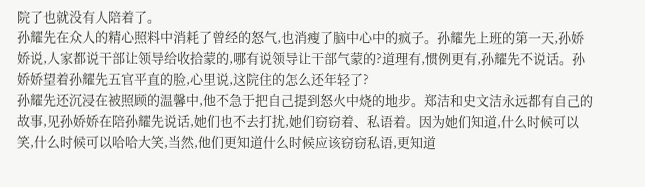院了也就没有人陪着了。
孙耀先在众人的精心照料中消耗了曾经的怒气,也消瘦了脑中心中的疯子。孙耀先上班的第一天,孙娇娇说,人家都说干部让领导给收拾蒙的,哪有说领导让干部气蒙的?道理有,惯例更有,孙耀先不说话。孙娇娇望着孙耀先五官平直的脸,心里说,这院住的怎么还年轻了?
孙耀先还沉浸在被照顾的温馨中,他不急于把自己提到怒火中烧的地步。郑洁和史文洁永远都有自己的故事,见孙娇娇在陪孙耀先说话,她们也不去打扰,她们窃窃着、私语着。因为她们知道,什么时候可以笑,什么时候可以哈哈大笑,当然,他们更知道什么时候应该窃窃私语,更知道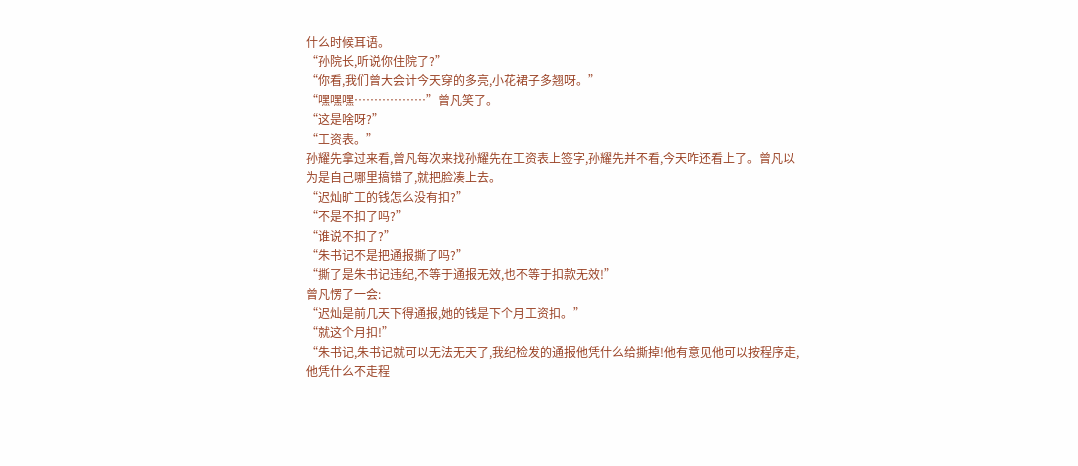什么时候耳语。
“孙院长,听说你住院了?”
“你看,我们曾大会计今天穿的多亮,小花裙子多翘呀。”
“嘿嘿嘿………………”曾凡笑了。
“这是啥呀?”
“工资表。”
孙耀先拿过来看,曾凡每次来找孙耀先在工资表上签字,孙耀先并不看,今天咋还看上了。曾凡以为是自己哪里搞错了,就把脸凑上去。
“迟灿旷工的钱怎么没有扣?”
“不是不扣了吗?”
“谁说不扣了?”
“朱书记不是把通报撕了吗?”
“撕了是朱书记违纪,不等于通报无效,也不等于扣款无效!”
曾凡愣了一会:
“迟灿是前几天下得通报,她的钱是下个月工资扣。”
“就这个月扣!”
“朱书记,朱书记就可以无法无天了,我纪检发的通报他凭什么给撕掉!他有意见他可以按程序走,他凭什么不走程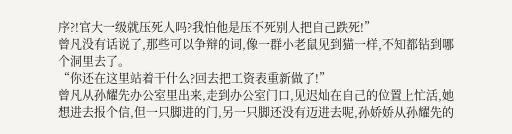序?!官大一级就压死人吗?我怕他是压不死别人把自己跌死!”
曾凡没有话说了,那些可以争辩的词,像一群小老鼠见到猫一样,不知都钻到哪个洞里去了。
“你还在这里站着干什么?回去把工资表重新做了!”
曾凡从孙耀先办公室里出来,走到办公室门口,见迟灿在自己的位置上忙活,她想进去报个信,但一只脚进的门,另一只脚还没有迈进去呢,孙娇娇从孙耀先的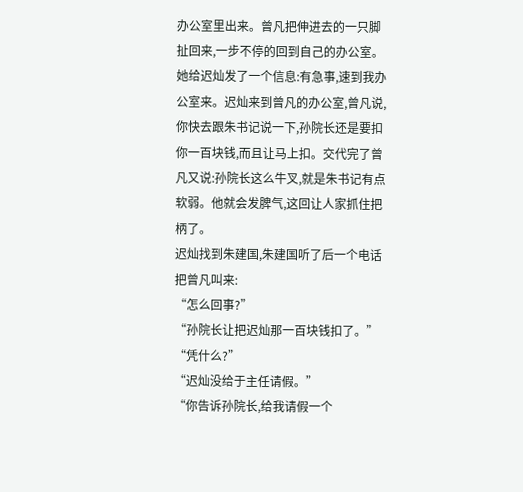办公室里出来。曾凡把伸进去的一只脚扯回来,一步不停的回到自己的办公室。她给迟灿发了一个信息:有急事,速到我办公室来。迟灿来到曾凡的办公室,曾凡说,你快去跟朱书记说一下,孙院长还是要扣你一百块钱,而且让马上扣。交代完了曾凡又说:孙院长这么牛叉,就是朱书记有点软弱。他就会发脾气,这回让人家抓住把柄了。
迟灿找到朱建国,朱建国听了后一个电话把曾凡叫来:
“怎么回事?”
“孙院长让把迟灿那一百块钱扣了。”
“凭什么?”
“迟灿没给于主任请假。”
“你告诉孙院长,给我请假一个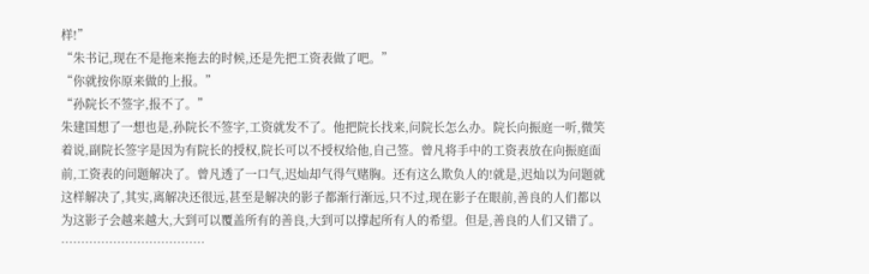样!”
“朱书记,现在不是拖来拖去的时候,还是先把工资表做了吧。”
“你就按你原来做的上报。”
“孙院长不签字,报不了。”
朱建国想了一想也是,孙院长不签字,工资就发不了。他把院长找来,问院长怎么办。院长向振庭一听,微笑着说,副院长签字是因为有院长的授权,院长可以不授权给他,自己签。曾凡将手中的工资表放在向振庭面前,工资表的问题解决了。曾凡透了一口气,迟灿却气得气赌胸。还有这么欺负人的!就是,迟灿以为问题就这样解决了,其实,离解决还很远,甚至是解决的影子都渐行渐远,只不过,现在影子在眼前,善良的人们都以为这影子会越来越大,大到可以覆盖所有的善良,大到可以撑起所有人的希望。但是,善良的人们又错了。
………………………………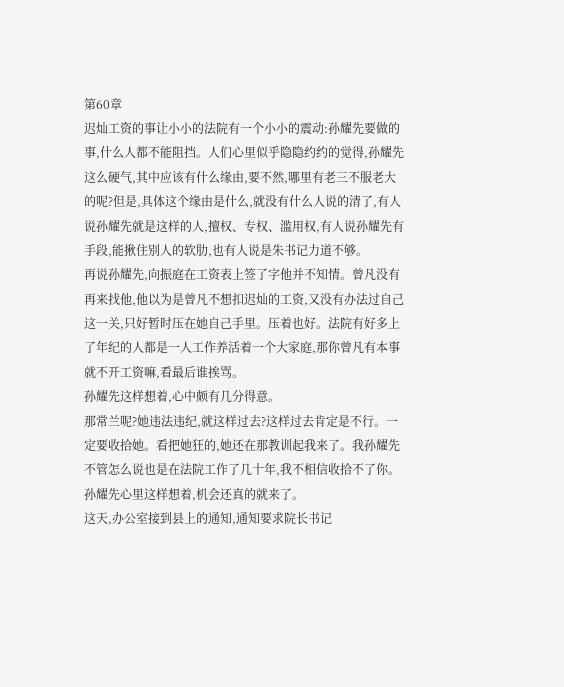第60章
迟灿工资的事让小小的法院有一个小小的震动:孙耀先要做的事,什么人都不能阻挡。人们心里似乎隐隐约约的觉得,孙耀先这么硬气,其中应该有什么缘由,要不然,哪里有老三不服老大的呢?但是,具体这个缘由是什么,就没有什么人说的清了,有人说孙耀先就是这样的人,擅权、专权、滥用权,有人说孙耀先有手段,能揪住别人的软肋,也有人说是朱书记力道不够。
再说孙耀先,向振庭在工资表上签了字他并不知情。曾凡没有再来找他,他以为是曾凡不想扣迟灿的工资,又没有办法过自己这一关,只好暂时压在她自己手里。压着也好。法院有好多上了年纪的人都是一人工作养活着一个大家庭,那你曾凡有本事就不开工资嘛,看最后谁挨骂。
孙耀先这样想着,心中颇有几分得意。
那常兰呢?她违法违纪,就这样过去?这样过去肯定是不行。一定要收拾她。看把她狂的,她还在那教训起我来了。我孙耀先不管怎么说也是在法院工作了几十年,我不相信收拾不了你。
孙耀先心里这样想着,机会还真的就来了。
这天,办公室接到县上的通知,通知要求院长书记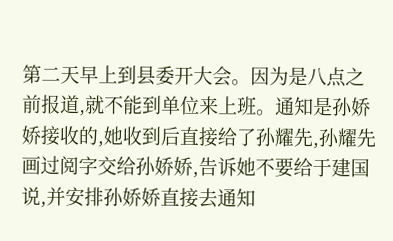第二天早上到县委开大会。因为是八点之前报道,就不能到单位来上班。通知是孙娇娇接收的,她收到后直接给了孙耀先,孙耀先画过阅字交给孙娇娇,告诉她不要给于建国说,并安排孙娇娇直接去通知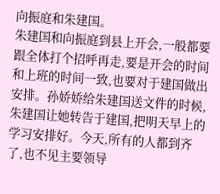向振庭和朱建国。
朱建国和向振庭到县上开会,一般都要跟全体打个招呼再走,要是开会的时间和上班的时间一致,也要对于建国做出安排。孙娇娇给朱建国送文件的时候,朱建国让她转告于建国,把明天早上的学习安排好。今天,所有的人都到齐了,也不见主要领导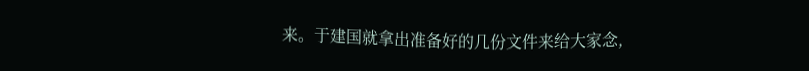来。于建国就拿出准备好的几份文件来给大家念,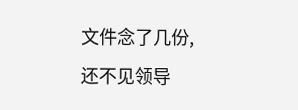文件念了几份,还不见领导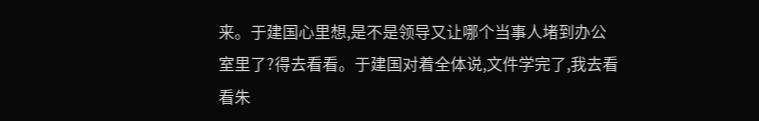来。于建国心里想,是不是领导又让哪个当事人堵到办公室里了?得去看看。于建国对着全体说,文件学完了,我去看看朱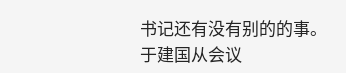书记还有没有别的的事。于建国从会议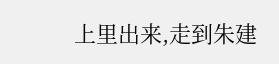上里出来,走到朱建